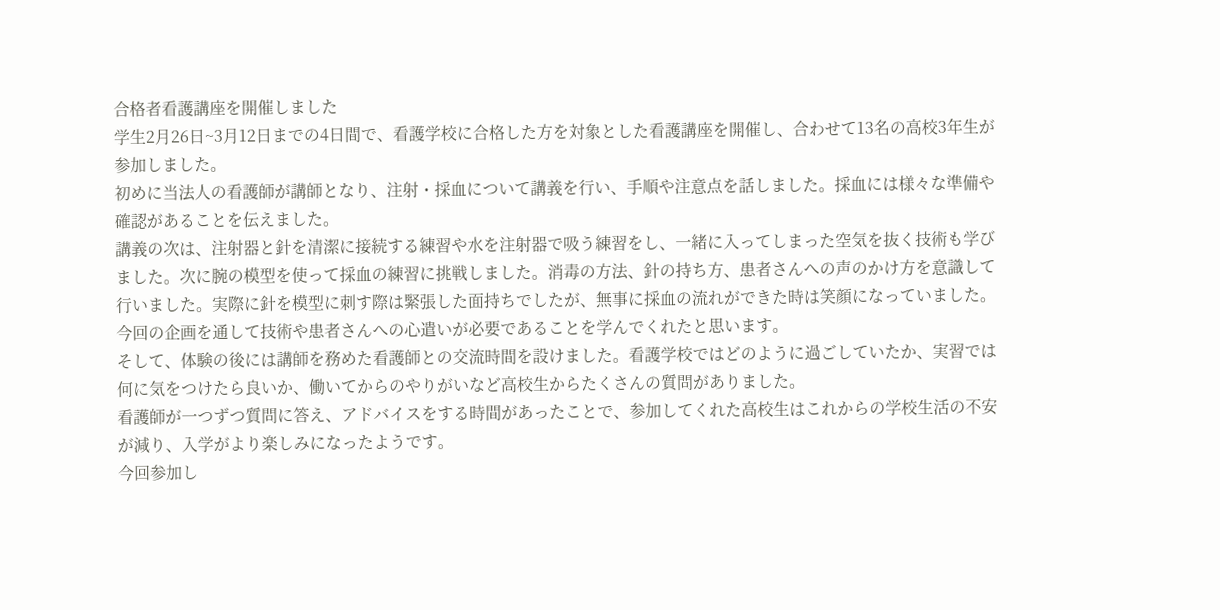合格者看護講座を開催しました
学生2月26日~3月12日までの4日間で、看護学校に合格した方を対象とした看護講座を開催し、合わせて13名の高校3年生が参加しました。
初めに当法人の看護師が講師となり、注射・採血について講義を行い、手順や注意点を話しました。採血には様々な準備や確認があることを伝えました。
講義の次は、注射器と針を清潔に接続する練習や水を注射器で吸う練習をし、一緒に入ってしまった空気を抜く技術も学びました。次に腕の模型を使って採血の練習に挑戦しました。消毒の方法、針の持ち方、患者さんへの声のかけ方を意識して行いました。実際に針を模型に刺す際は緊張した面持ちでしたが、無事に採血の流れができた時は笑顔になっていました。
今回の企画を通して技術や患者さんへの心遣いが必要であることを学んでくれたと思います。
そして、体験の後には講師を務めた看護師との交流時間を設けました。看護学校ではどのように過ごしていたか、実習では何に気をつけたら良いか、働いてからのやりがいなど高校生からたくさんの質問がありました。
看護師が一つずつ質問に答え、アドバイスをする時間があったことで、参加してくれた高校生はこれからの学校生活の不安が減り、入学がより楽しみになったようです。
今回参加し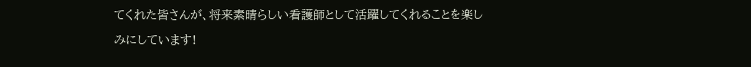てくれた皆さんが、将来素晴らしい看護師として活躍してくれることを楽しみにしています!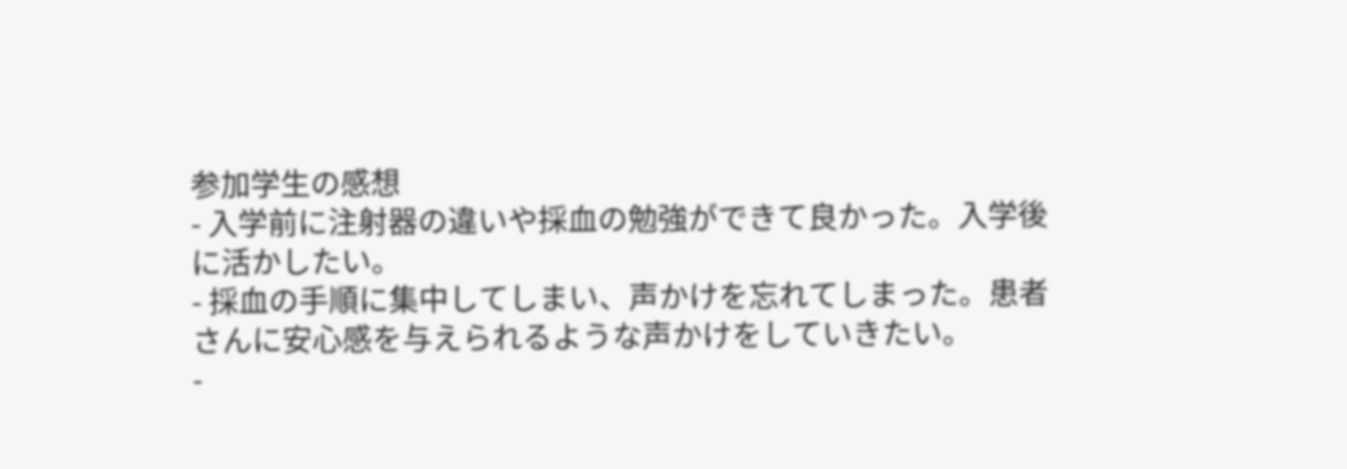参加学生の感想
- 入学前に注射器の違いや採血の勉強ができて良かった。入学後に活かしたい。
- 採血の手順に集中してしまい、声かけを忘れてしまった。患者さんに安心感を与えられるような声かけをしていきたい。
-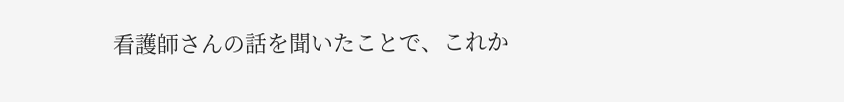看護師さんの話を聞いたことで、これか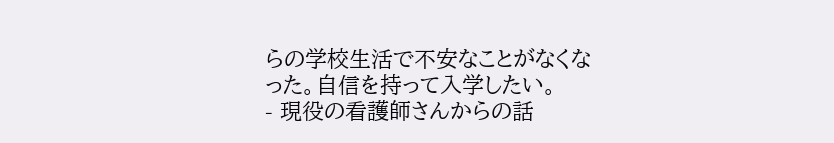らの学校生活で不安なことがなくなった。自信を持って入学したい。
- 現役の看護師さんからの話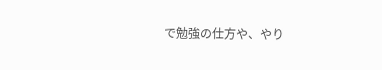で勉強の仕方や、やり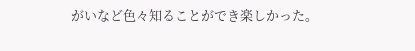がいなど色々知ることができ楽しかった。